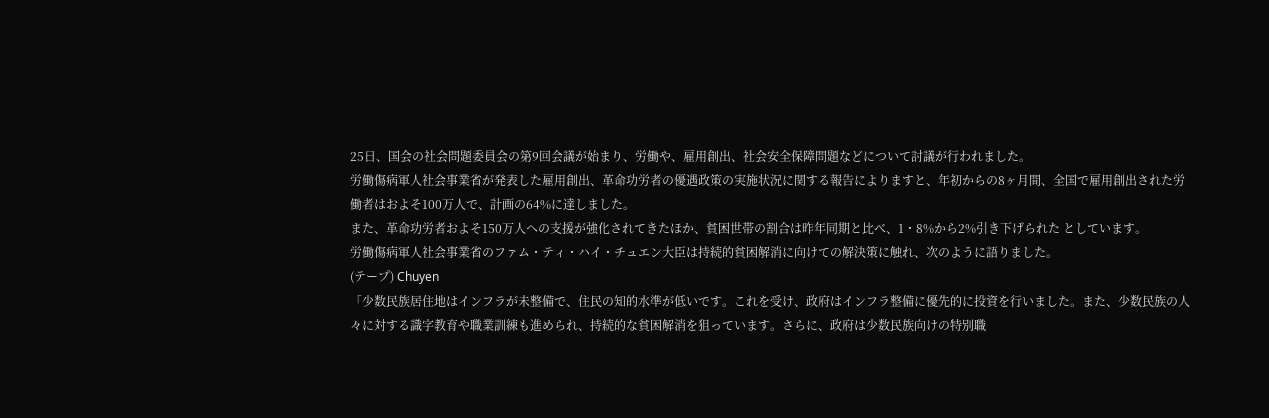25日、国会の社会問題委員会の第9回会議が始まり、労働や、雇用創出、社会安全保障問題などについて討議が行われました。
労働傷病軍人社会事業省が発表した雇用創出、革命功労者の優遇政策の実施状況に関する報告によりますと、年初からの8ヶ月間、全国で雇用創出された労働者はおよそ100万人で、計画の64%に達しました。
また、革命功労者およそ150万人への支援が強化されてきたほか、貧困世帯の割合は昨年同期と比べ、1・8%から2%引き下げられた としています。
労働傷病軍人社会事業省のファム・ティ・ハイ・チュエン大臣は持続的貧困解消に向けての解決策に触れ、次のように語りました。
(テープ) Chuyen
「少数民族居住地はインフラが未整備で、住民の知的水準が低いです。これを受け、政府はインフラ整備に優先的に投資を行いました。また、少数民族の人々に対する識字教育や職業訓練も進められ、持続的な貧困解消を狙っています。さらに、政府は少数民族向けの特別職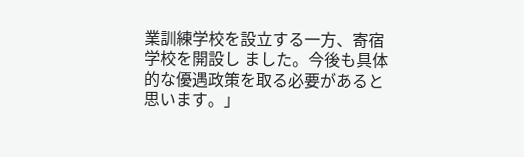業訓練学校を設立する一方、寄宿学校を開設し ました。今後も具体的な優遇政策を取る必要があると思います。」